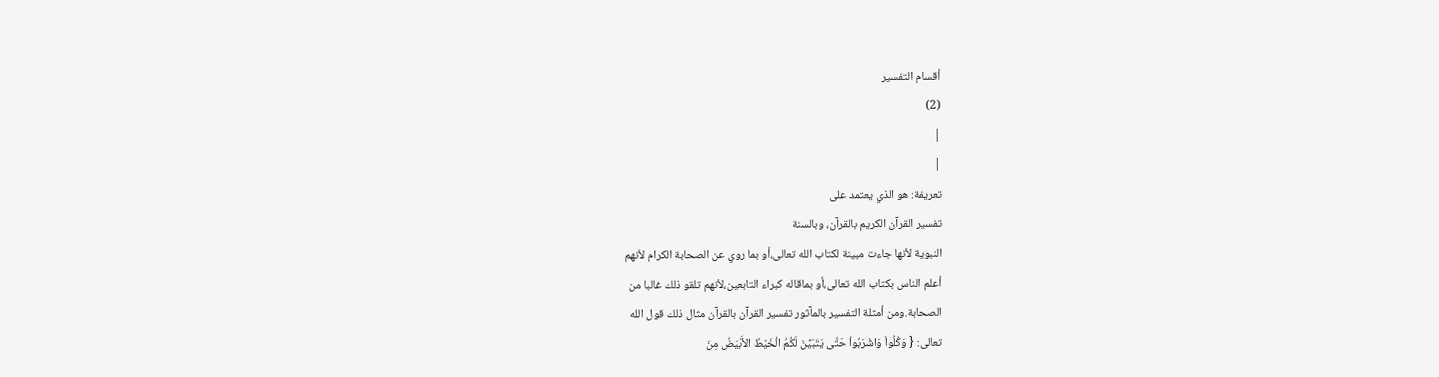أقسام التفسير
(2)
|
|
تعريفة: هو الذي يعتمد على
تفسير القرآن الكريم بالقرآن، وبالسنة
النبوية لأنها جاءت مبينة لكتاب الله تعالى،أو بما روي عن الصحابة الكرام لأنهم
أعلم الناس بكتاب الله تعالى،أو بماقاله كبراء التابعين،لأنهم تلقو ذلك غالبا من
الصحابة.ومن أمثلة التفسير بالمآثور تفسير القرآن بالقرآن مثال ذلك قول الله
تعالى: { وَكُلُواْ وَاشْرَبُواْ حَتَّى يَتَبَيَّنَ لَكُمُ الْخَيْطُ الأَبْيَضُ مِنَ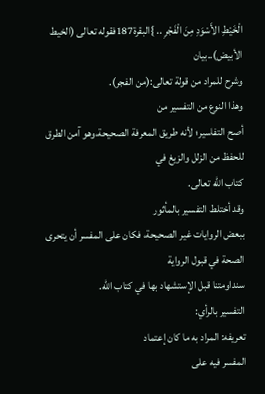الْخَيْطِ الأَسْوَدِ مِنَ الْفَجْرِ .. }البقرة187فقوله تعالى (الخيط الأبيض)..بيان
وشرح للمراد من قولة تعالى:(من الفجر).
وهذا النوع من التفسير من
أصح التفاسير؛ لأنه طريق المعرفة الصحيحة،وهو آمن الطرق للحفظ من الزلل والزيغ في
كتاب الله تعالى.
وقد أختلط التفسير بالمأثور
ببعض الروايات غير الصحيحة، فكان على المفسر أن يتحرى الصحة في قبول الرواية
سنداومتنا قبل الإستشهاد بها في كتاب الله.
التفسير بالرأي:
تعريفه: المراد به ما كان إعتماد
المفسر فيه على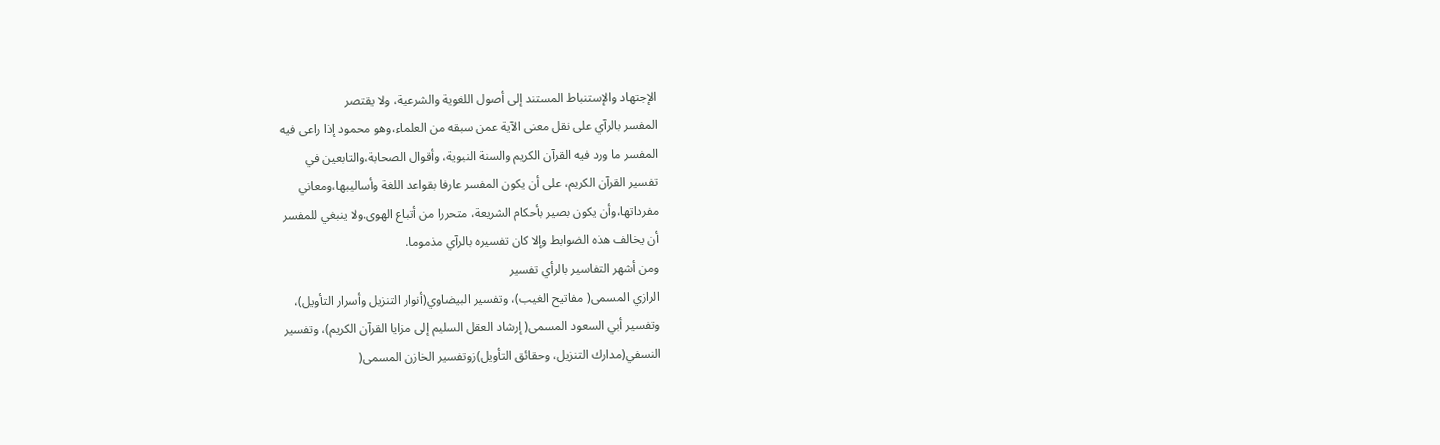الإجتهاد والإستنباط المستند إلى أصول اللغوية والشرعية، ولا يقتصر
المفسر بالرآي على نقل معنى الآية عمن سبقه من العلماء،وهو محمود إذا راعى فيه
المفسر ما ورد فيه القرآن الكريم والسنة النبوية، وأقوال الصحابة،والتابعين في
تفسير القرآن الكريم، على أن يكون المفسر عارفا بقواعد اللغة وأساليبها،ومعاني
مفرداتها،وأن يكون بصير بأحكام الشريعة، متحررا من أتباع الهوى.ولا ينبغي للمفسر
أن يخالف هذه الضوابط وإلا كان تفسيره بالرآي مذموما.
ومن أشهر التفاسير بالرأي تفسير
الرازي المسمى( مفاتيح الغيب)، وتفسير البيضاوي(أنوار التنزيل وأسرار التأويل)،
وتفسير أبي السعود المسمى( إرشاد العقل السليم إلى مزايا القرآن الكريم)، وتفسير
النسفي(مدارك التنزيل، وحقائق التأويل)زوتفسير الخازن المسمى(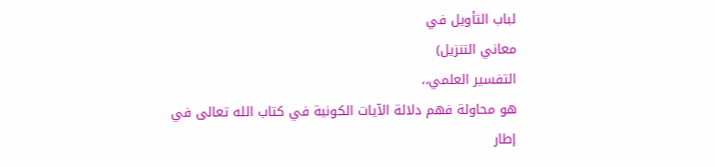لباب التأويل في
معاني التنزيل)
التفسير العلمي،،
هو محاولة فهم دلالة الآيات الكونية في كتاب الله تعالى في
إطار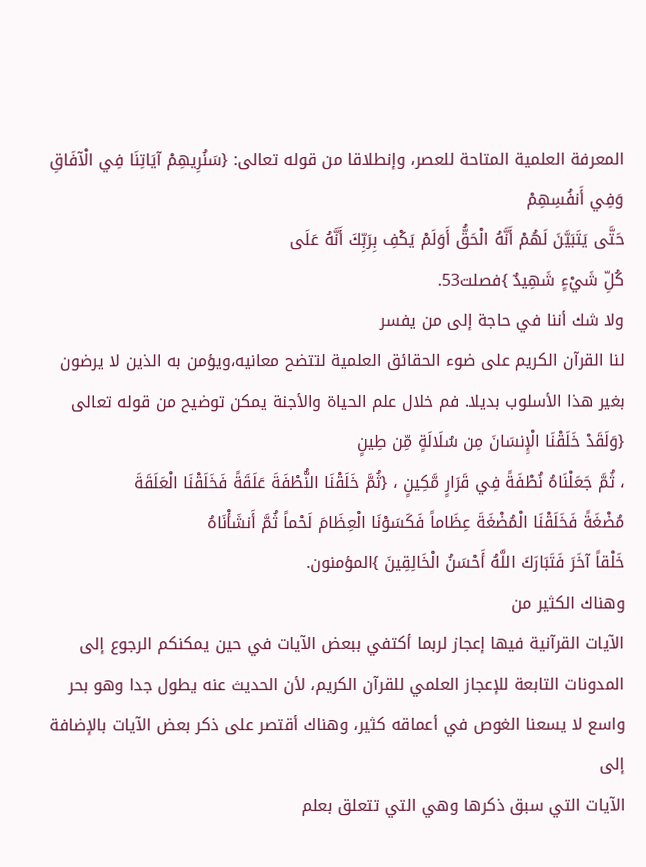المعرفة العلمية المتاحة للعصر، وإنطلاقا من قوله تعالى: {سَنُرِيهِمْ آيَاتِنَا فِي الْآفَاقِ وَفِي أَنفُسِهِمْ
حَتَّى يَتَبَيَّنَ لَهُمْ أَنَّهُ الْحَقُّ أَوَلَمْ يَكْفِ بِرَبِّكَ أَنَّهُ عَلَى
كُلِّ شَيْءٍ شَهِيدٌ }فصلت53.
ولا شك أننا في حاجة إلى من يفسر
لنا القرآن الكريم على ضوء الحقائق العلمية لتتضح معانيه،ويؤمن به الذين لا يرضون
بغير هذا الأسلوب بديلا. فم خلال علم الحياة والأجنة يمكن توضيح من قوله تعالى {وَلَقَدْ خَلَقْنَا الْإِنسَانَ مِن سُلَالَةٍ مِّن طِينٍ
، ثُمَّ جَعَلْنَاهُ نُطْفَةً فِي قَرَارٍ مَّكِينٍ ، {ثُمَّ خَلَقْنَا النُّطْفَةَ عَلَقَةً فَخَلَقْنَا الْعَلَقَةَ
مُضْغَةً فَخَلَقْنَا الْمُضْغَةَ عِظَاماً فَكَسَوْنَا الْعِظَامَ لَحْماً ثُمَّ أَنشَأْنَاهُ
خَلْقاً آخَرَ فَتَبَارَكَ اللَّهُ أَحْسَنُ الْخَالِقِينَ }المؤمنون.
وهناك الكثير من
الآيات القرآنية فيها إعجاز لربما أكتفي ببعض الآيات في حين يمكنكم الرجوع إلى
المدونات التابعة للإعجاز العلمي للقرآن الكريم، لأن الحديث عنه يطول جدا وهو بحر
واسع لا يسعنا الغوص في أعماقه كثير، وهناك أقتصر على ذكر بعض الآيات بالإضافة إلى
الآيات التي سبق ذكرها وهي التي تتعلق بعلم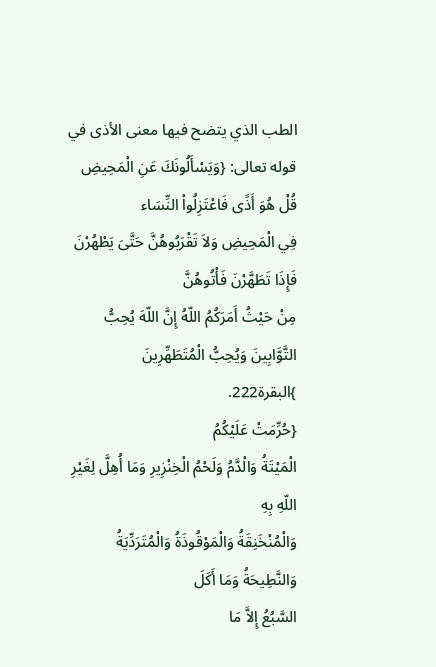الطب الذي يتضح فيها معنى الأذى في
قوله تعالى: {وَيَسْأَلُونَكَ عَنِ الْمَحِيضِ قُلْ هُوَ أَذًى فَاعْتَزِلُواْ النِّسَاء
فِي الْمَحِيضِ وَلاَ تَقْرَبُوهُنَّ حَتَّىَ يَطْهُرْنَ فَإِذَا تَطَهَّرْنَ فَأْتُوهُنَّ
مِنْ حَيْثُ أَمَرَكُمُ اللّهُ إِنَّ اللّهَ يُحِبُّ التَّوَّابِينَ وَيُحِبُّ الْمُتَطَهِّرِينَ
}البقرة222.
{حُرِّمَتْ عَلَيْكُمُ
الْمَيْتَةُ وَالْدَّمُ وَلَحْمُ الْخِنْزِيرِ وَمَا أُهِلَّ لِغَيْرِ اللّهِ بِهِ
وَالْمُنْخَنِقَةُ وَالْمَوْقُوذَةُ وَالْمُتَرَدِّيَةُ وَالنَّطِيحَةُ وَمَا أَكَلَ
السَّبُعُ إِلاَّ مَا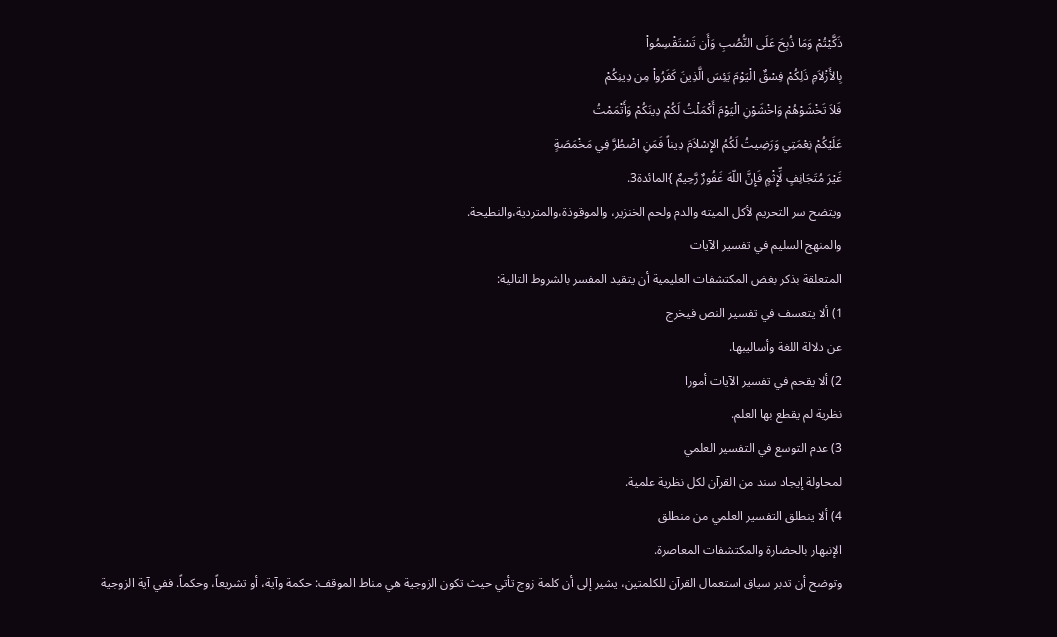ذَكَّيْتُمْ وَمَا ذُبِحَ عَلَى النُّصُبِ وَأَن تَسْتَقْسِمُواْ
بِالأَزْلاَمِ ذَلِكُمْ فِسْقٌ الْيَوْمَ يَئِسَ الَّذِينَ كَفَرُواْ مِن دِينِكُمْ
فَلاَ تَخْشَوْهُمْ وَاخْشَوْنِ الْيَوْمَ أَكْمَلْتُ لَكُمْ دِينَكُمْ وَأَتْمَمْتُ
عَلَيْكُمْ نِعْمَتِي وَرَضِيتُ لَكُمُ الإِسْلاَمَ دِيناً فَمَنِ اضْطُرَّ فِي مَخْمَصَةٍ
غَيْرَ مُتَجَانِفٍ لِّإِثْمٍ فَإِنَّ اللّهَ غَفُورٌ رَّحِيمٌ }المائدة3.
ويتضح سر التحريم لأكل الميته والدم ولحم الخنزير، والموقوذة،والمتردية،والنطيحة.
والمنهج السليم في تفسير الآيات
المتعلقة بذكر بغض المكتشفات العليمية أن يتقيد المفسر بالشروط التالية:
1) ألا يتعسف في تفسير النص فيخرج
عن دلالة اللغة وأساليبها.
2) ألا يقحم في تفسير الآيات أمورا
نظرية لم يقطع بها العلم.
3) عدم التوسع في التفسير العلمي
لمحاولة إيجاد سند من القرآن لكل نظرية علمية.
4) ألا ينطلق التفسير العلمي من منطلق
الإنبهار بالحضارة والمكتشفات المعاصرة.
وتوضح أن تدبر سياق استعمال القرآن للكلمتين، يشير إلى أن كلمة زوج تأتي حيث تكون الزوجية هي مناط الموقف: حكمة وآية، أو تشريعاً، وحكماً. ففي آية الزوجية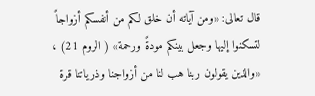قال تعالى: «ومن آياته أن خلق لكم من أنفسكم أزواجاً لتسكنوا إليها وجعل بينكم مودةً ورحمة» ( الروم 21) ، «والذين يقولون ربنا هب لنا من أزواجنا وذرياتنا قرة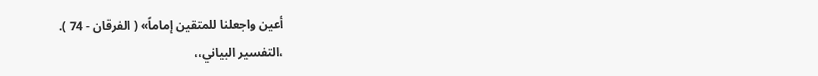أعين واجعلنا للمتقين إماماً» ( الفرقان - 74 ).
،التفسير البياني،،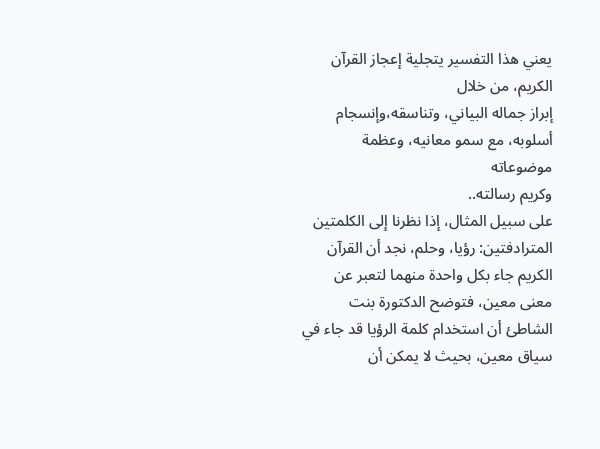يعني هذا التفسير يتجلية إعجاز القرآن الكريم، من خلال
إبراز جماله البياني، وتناسقه،وإنسجام أسلوبه، مع سمو معانيه، وعظمة موضوعاته
وكريم رسالته..
على سبيل المثال، إذا نظرنا إلى الكلمتين المترادفتين: رؤيا، وحلم، نجد أن القرآن الكريم جاء بكل واحدة منهما لتعبر عن معنى معين، فتوضح الدكتورة بنت الشاطئ أن استخدام كلمة الرؤيا قد جاء في سياق معين، بحيث لا يمكن أن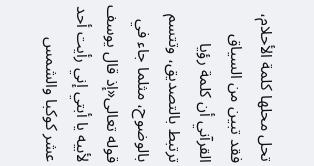تحل محلها كلمة الأحلام، فقد تبين من السياق القرآني أن كلمة رؤيا ترتبط بالتصديق، وتتسم بالوضوح، مثلما جاء في قوله تعالى«إذ قال يوسف لأبيه يا أبتي إني رأيت أحد عشر كوكبا والشمس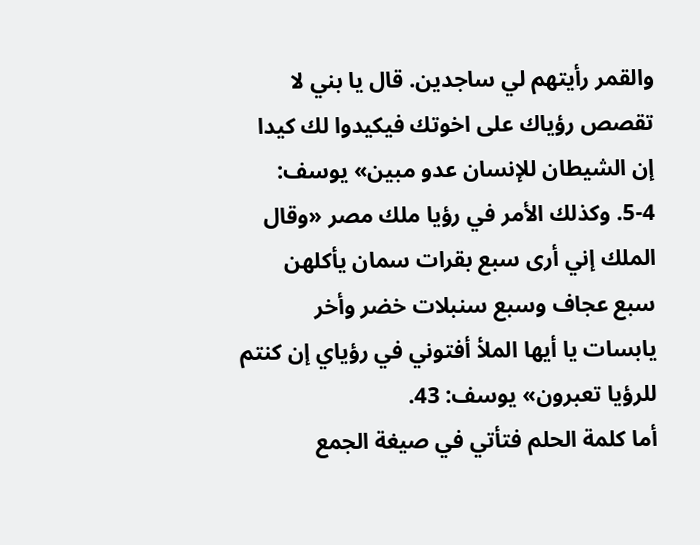والقمر رأيتهم لي ساجدين. قال يا بني لا تقصص رؤياك على اخوتك فيكيدوا لك كيدا إن الشيطان للإنسان عدو مبين» يوسف: 4-5. وكذلك الأمر في رؤيا ملك مصر «وقال الملك إني أرى سبع بقرات سمان يأكلهن سبع عجاف وسبع سنبلات خضر وأخر يابسات يا أيها الملأ أفتوني في رؤياي إن كنتم للرؤيا تعبرون» يوسف: 43.
أما كلمة الحلم فتأتي في صيغة الجمع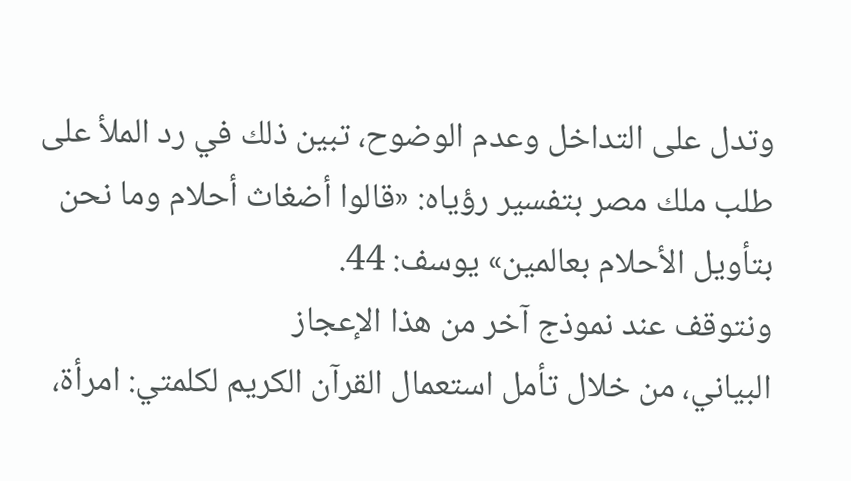وتدل على التداخل وعدم الوضوح، تبين ذلك في رد الملأ على طلب ملك مصر بتفسير رؤياه: «قالوا أضغاث أحلام وما نحن بتأويل الأحلام بعالمين» يوسف: 44.
ونتوقف عند نموذج آخر من هذا الإعجاز
البياني، من خلال تأمل استعمال القرآن الكريم لكلمتي: امرأة،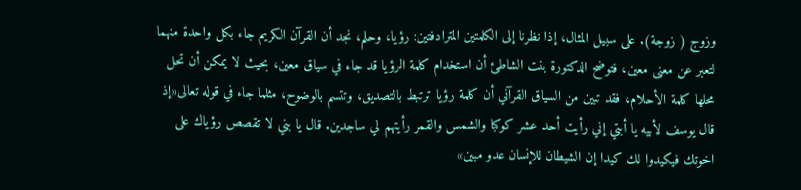وزوج ( زوجة). على سبيل المثال، إذا نظرنا إلى الكلمتين المترادفتين: رؤيا، وحلم، نجد أن القرآن الكريم جاء بكل واحدة منهما لتعبر عن معنى معين، فتوضح الدكتورة بنت الشاطئ أن استخدام كلمة الرؤيا قد جاء في سياق معين، بحيث لا يمكن أن تحل محلها كلمة الأحلام، فقد تبين من السياق القرآني أن كلمة رؤيا ترتبط بالتصديق، وتتسم بالوضوح، مثلما جاء في قوله تعالى«إذ قال يوسف لأبيه يا أبتي إني رأيت أحد عشر كوكبا والشمس والقمر رأيتهم لي ساجدين. قال يا بني لا تقصص رؤياك على اخوتك فيكيدوا لك كيدا إن الشيطان للإنسان عدو مبين»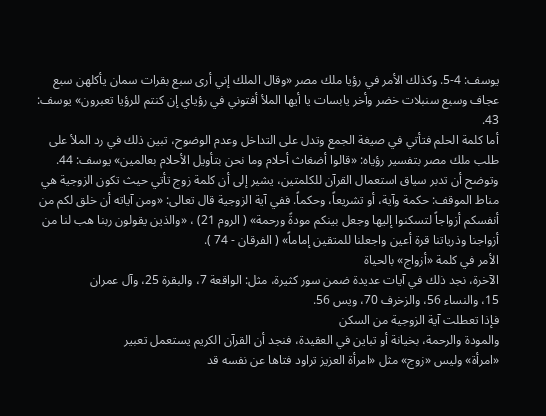يوسف: 4-5. وكذلك الأمر في رؤيا ملك مصر «وقال الملك إني أرى سبع بقرات سمان يأكلهن سبع عجاف وسبع سنبلات خضر وأخر يابسات يا أيها الملأ أفتوني في رؤياي إن كنتم للرؤيا تعبرون» يوسف: 43.
أما كلمة الحلم فتأتي في صيغة الجمع وتدل على التداخل وعدم الوضوح، تبين ذلك في رد الملأ على طلب ملك مصر بتفسير رؤياه: «قالوا أضغاث أحلام وما نحن بتأويل الأحلام بعالمين» يوسف: 44.
وتوضح أن تدبر سياق استعمال القرآن للكلمتين، يشير إلى أن كلمة زوج تأتي حيث تكون الزوجية هي مناط الموقف: حكمة وآية، أو تشريعاً، وحكماً. ففي آية الزوجية قال تعالى: «ومن آياته أن خلق لكم من أنفسكم أزواجاً لتسكنوا إليها وجعل بينكم مودةً ورحمة» ( الروم 21) ، «والذين يقولون ربنا هب لنا من أزواجنا وذرياتنا قرة أعين واجعلنا للمتقين إماماً» ( الفرقان - 74 ).
الأمر في كلمة «أزواج» بالحياة
الآخرة، نجد ذلك في آيات عديدة ضمن سور كثيرة، مثل: الواقعة 7، والبقرة 25، وآل عمران
15، والنساء 56، والزخرف 70، ويس 56.
فإذا تعطلت آية الزوجية من السكن
والمودة والرحمة، بخيانة أو تباين في العقيدة، فنجد أن القرآن الكريم يستعمل تعبير
«امرأة» وليس «زوج» مثل «امرأة العزيز تراود فتاها عن نفسه قد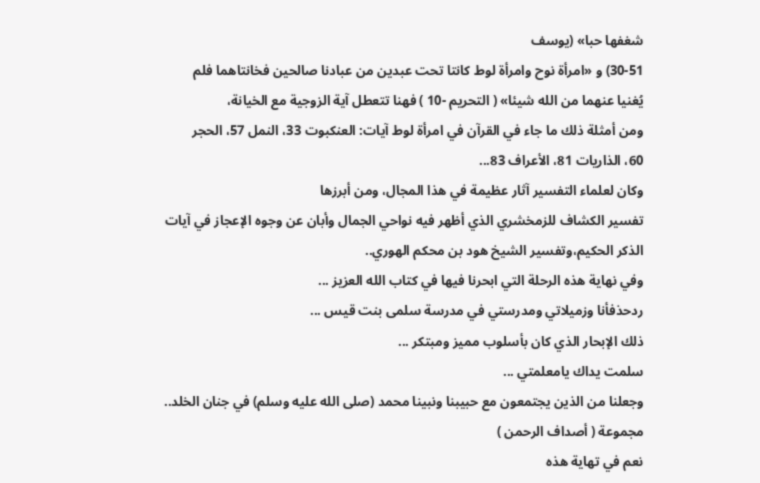شغفها حبا» (يوسف
30-51) و «امرأة نوح وامرأة لوط كانتا تحت عبدين من عبادنا صالحين فخانتاهما فلم
يُغنيا عنهما من الله شيئا» ( التحريم -10 ) فهنا تتعطل آية الزوجية مع الخيانة،
ومن أمثلة ذلك ما جاء في القرآن في امرأة لوط آيات: العنكبوت 33، النمل 57، الحجر
60، الذاريات 81، الأعراف 83...
وكان لعلماء التفسير آثار عظيمة في هذا المجال، ومن أبرزها
تفسير الكشاف للزمخشري الذي أظهر فيه نواحي الجمال وأبان عن وجوه الإعجاز في آيات
الذكر الحكيم،وتفسير الشيخ هود بن محكم الهوري..
وفي نهاية هذه الرحلة التي ابحرنا فيها في كتاب الله العزيز ...
ردحذفأنا وزميلاتي ومدرستي في مدرسة سلمى بنت قيس ...
ذلك الإبحار الذي كان بأسلوب مميز ومبتكر ...
سلمت يداك يامعلمتي ...
وجعلنا من الذين يجتمعون مع حبيبنا ونبينا محمد (صلى الله عليه وسلم) في جنان الخلد..
مجموعة ( أصداف الرحمن )
نعم في تهاية هذه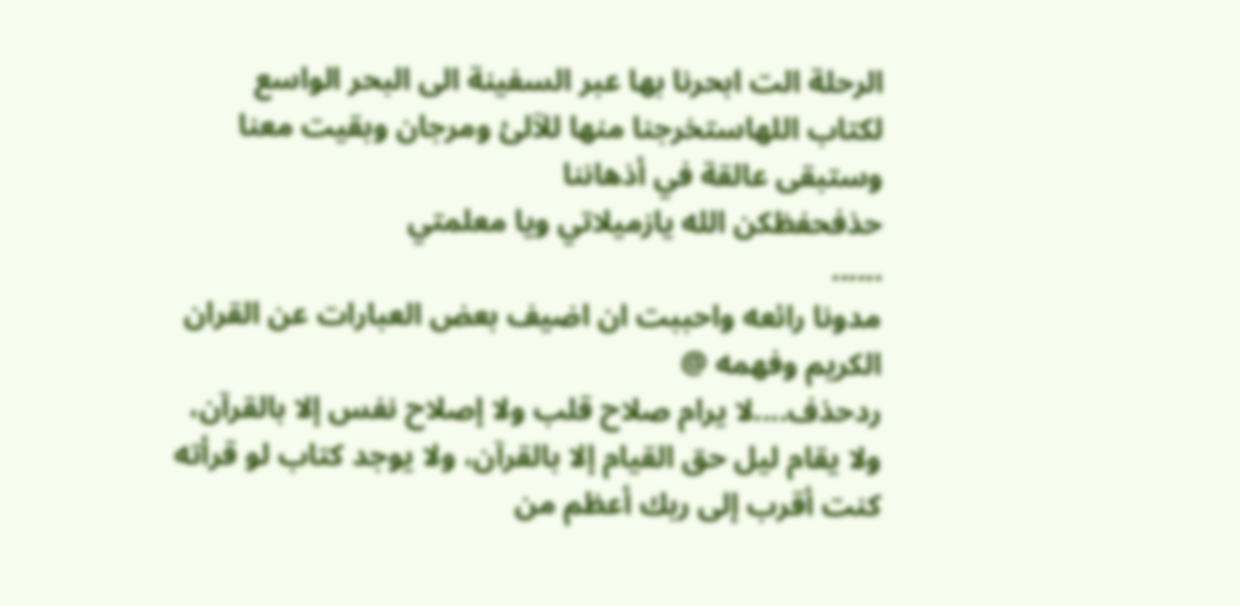الرحلة الت ابحرنا بها عبر السفينة الى البحر الواسع لكتاب اللهاستخرجنا منها للآلئ ومرجان وبقيت معنا وستبقى عالقة في أذهاننا
حذفحفظكن الله يازميلاتي ويا معلمتي
......
مدونا رائعه واحببت ان اضيف بعض العبارات عن القران الكريم وفهمه @
ردحذف....لا يرام صلاح قلب ولا إصلاح نفس إلا بالقرآن، ولا يقام ليل حق القيام إلا بالقرآن، ولا يوجد كتاب لو قرأته كنت أقرب إلى ربك أعظم من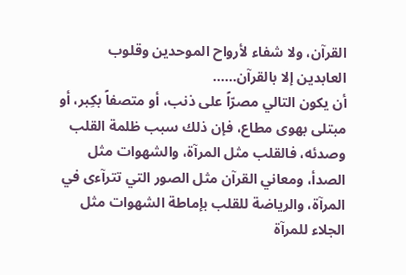القرآن، ولا شفاء لأرواح الموحدين وقلوب العابدين إلا بالقرآن......
أن يكون التالي مصرّاً على ذنب، أو متصفاً بكِبر، أو مبتلى بهوى مطاع، فإن ذلك سبب ظلمة القلب وصدئه، فالقلب مثل المرآة، والشهوات مثل الصدأ، ومعاني القرآن مثل الصور التي تترآءى في المرآة، والرياضة للقلب بإماطة الشهوات مثل الجلاء للمرآة